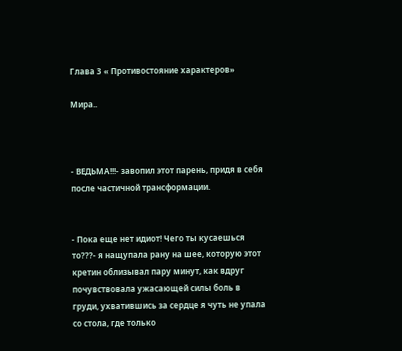Глава 3 « Противостояние характеров»

Мира..



- ВЕДЬМА!!!- завопил этот парень, придя в себя после частичной трансформации.


- Пока еще нет идиот! Чего ты кусаешься то???- я нащупала рану на шее, которую этот кретин облизывал пару минут, как вдруг почувствовала ужасающей силы боль в груди, ухватившись за сердце я чуть не упала со стола, где только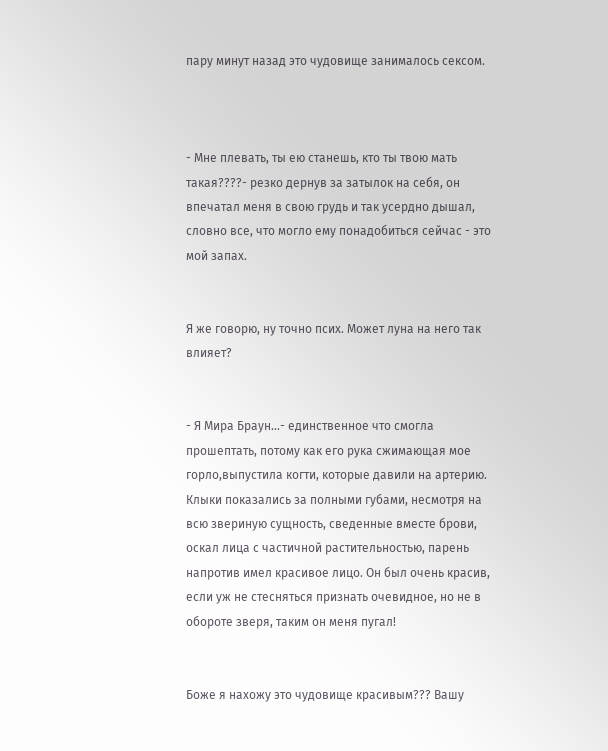пару минут назад это чудовище занималось сексом.



- Мне плевать, ты ею станешь, кто ты твою мать такая????- резко дернув за затылок на себя, он впечатал меня в свою грудь и так усердно дышал, словно все, что могло ему понадобиться сейчас - это мой запах.


Я же говорю, ну точно псих. Может луна на него так влияет?


- Я Мира Браун…- единственное что смогла прошептать, потому как его рука сжимающая мое горло,выпустила когти, которые давили на артерию. Клыки показались за полными губами, несмотря на всю звериную сущность, сведенные вместе брови, оскал лица с частичной растительностью, парень напротив имел красивое лицо. Он был очень красив, если уж не стесняться признать очевидное, но не в обороте зверя, таким он меня пугал!


Боже я нахожу это чудовище красивым??? Вашу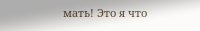мать! Это я что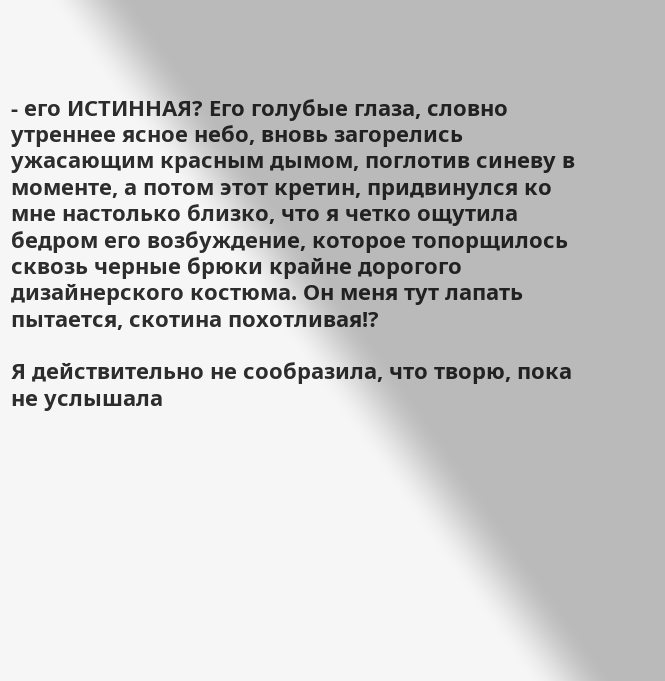- его ИСТИННАЯ? Его голубые глаза, словно утреннее ясное небо, вновь загорелись ужасающим красным дымом, поглотив синеву в моменте, а потом этот кретин, придвинулся ко мне настолько близко, что я четко ощутила бедром его возбуждение, которое топорщилось сквозь черные брюки крайне дорогого дизайнерского костюма. Он меня тут лапать пытается, скотина похотливая!?

Я действительно не сообразила, что творю, пока не услышала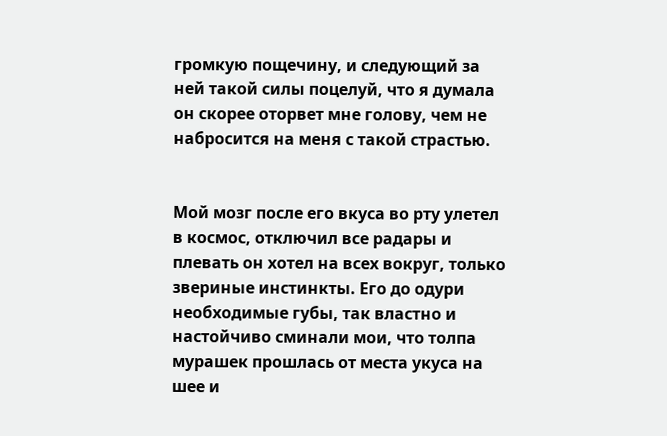громкую пощечину, и следующий за ней такой силы поцелуй, что я думала он скорее оторвет мне голову, чем не набросится на меня с такой страстью.


Мой мозг после его вкуса во рту улетел в космос, отключил все радары и плевать он хотел на всех вокруг, только звериные инстинкты. Его до одури необходимые губы, так властно и настойчиво сминали мои, что толпа мурашек прошлась от места укуса на шее и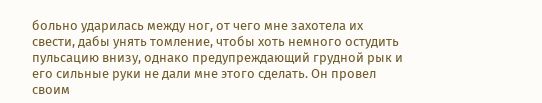больно ударилась между ног, от чего мне захотела их свести, дабы унять томление, чтобы хоть немного остудить пульсацию внизу, однако предупреждающий грудной рык и его сильные руки не дали мне этого сделать. Он провел своим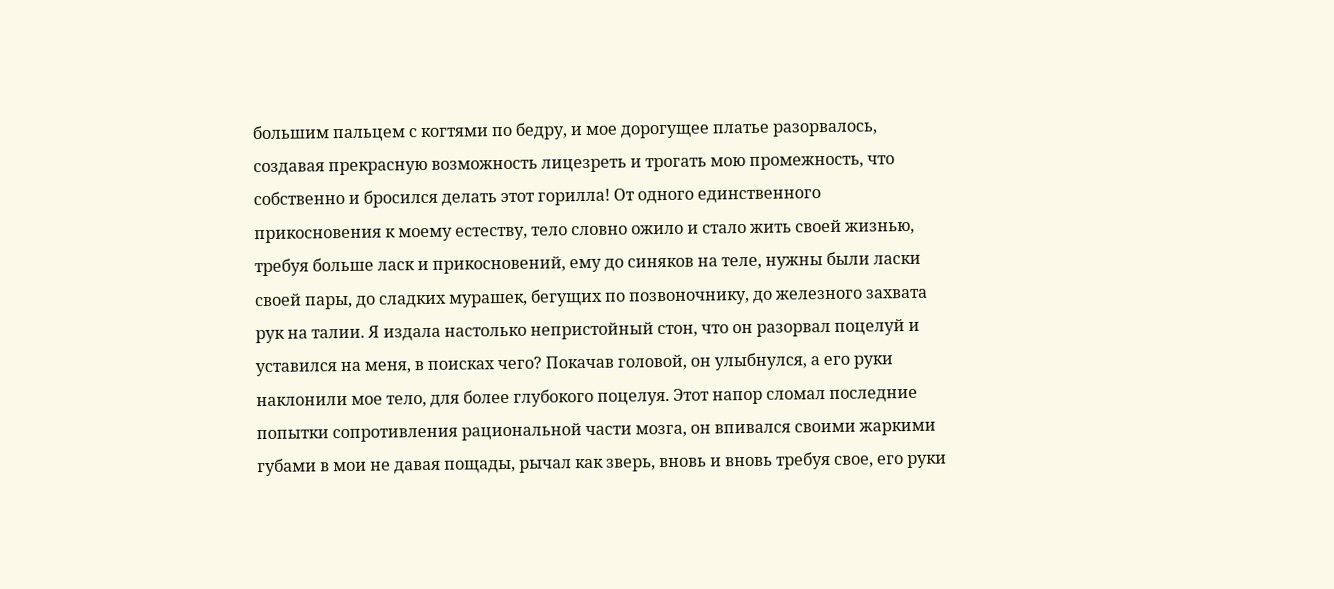большим пальцем с когтями по бедру, и мое дорогущее платье разорвалось, создавая прекрасную возможность лицезреть и трогать мою промежность, что собственно и бросился делать этот горилла! От одного единственного прикосновения к моему естеству, тело словно ожило и стало жить своей жизнью, требуя больше ласк и прикосновений, ему до синяков на теле, нужны были ласки своей пары, до сладких мурашек, бегущих по позвоночнику, до железного захвата рук на талии. Я издала настолько непристойный стон, что он разорвал поцелуй и уставился на меня, в поисках чего? Покачав головой, он улыбнулся, а его руки наклонили мое тело, для более глубокого поцелуя. Этот напор сломал последние попытки сопротивления рациональной части мозга, он впивался своими жаркими губами в мои не давая пощады, рычал как зверь, вновь и вновь требуя свое, его руки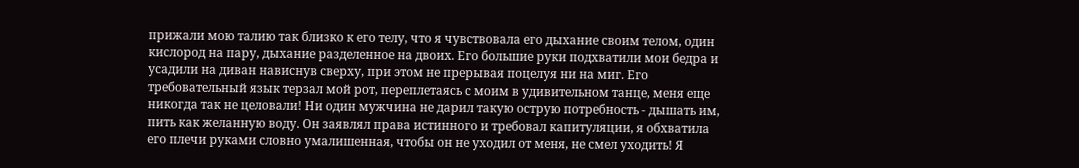прижали мою талию так близко к его телу, что я чувствовала его дыхание своим телом, один кислород на пару, дыхание разделенное на двоих. Его большие руки подхватили мои бедра и усадили на диван нависнув сверху, при этом не прерывая поцелуя ни на миг. Его требовательный язык терзал мой рот, переплетаясь с моим в удивительном танце, меня еще никогда так не целовали! Ни один мужчина не дарил такую острую потребность - дышать им, пить как желанную воду. Он заявлял права истинного и требовал капитуляции, я обхватила его плечи руками словно умалишенная, чтобы он не уходил от меня, не смел уходить! Я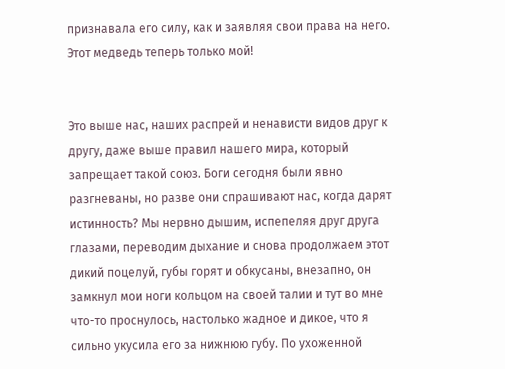признавала его силу, как и заявляя свои права на него. Этот медведь теперь только мой!


Это выше нас, наших распрей и ненависти видов друг к другу, даже выше правил нашего мира, который запрещает такой союз. Боги сегодня были явно разгневаны, но разве они спрашивают нас, когда дарят истинность? Мы нервно дышим, испепеляя друг друга глазами, переводим дыхание и снова продолжаем этот дикий поцелуй, губы горят и обкусаны, внезапно, он замкнул мои ноги кольцом на своей талии и тут во мне что-то проснулось, настолько жадное и дикое, что я сильно укусила его за нижнюю губу. По ухоженной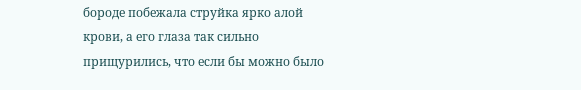бороде побежала струйка ярко алой крови, а его глаза так сильно прищурились, что если бы можно было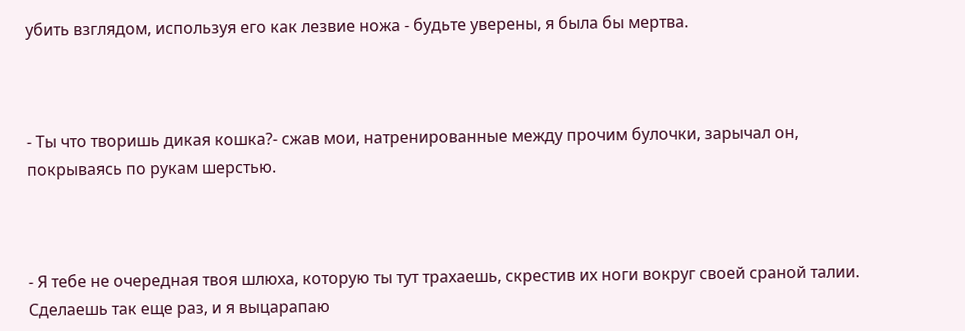убить взглядом, используя его как лезвие ножа - будьте уверены, я была бы мертва.



- Ты что творишь дикая кошка?- сжав мои, натренированные между прочим булочки, зарычал он, покрываясь по рукам шерстью.



- Я тебе не очередная твоя шлюха, которую ты тут трахаешь, скрестив их ноги вокруг своей сраной талии. Сделаешь так еще раз, и я выцарапаю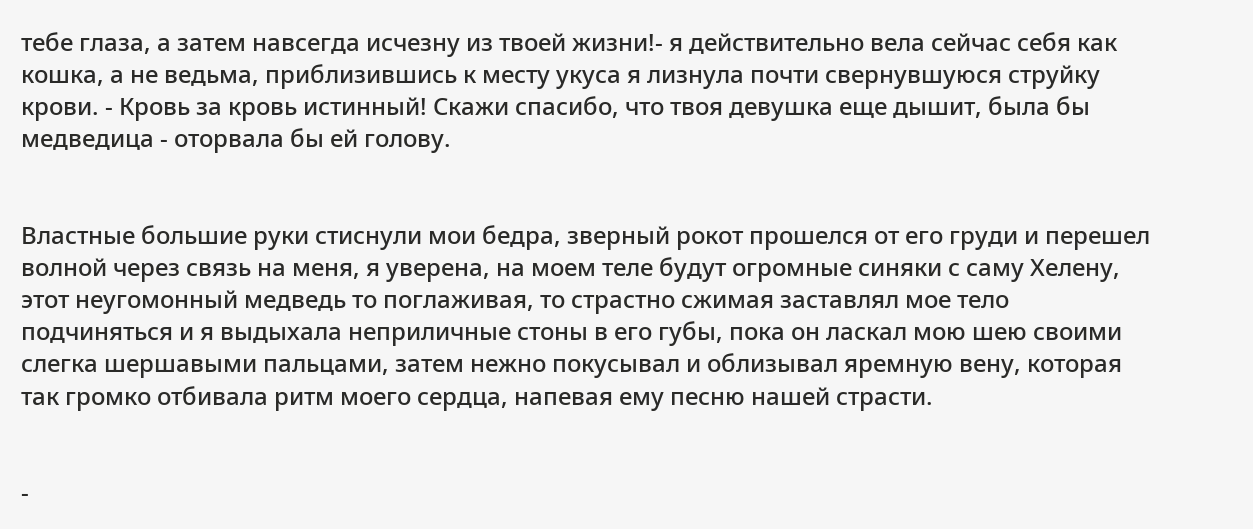тебе глаза, а затем навсегда исчезну из твоей жизни!- я действительно вела сейчас себя как кошка, а не ведьма, приблизившись к месту укуса я лизнула почти свернувшуюся струйку крови. - Кровь за кровь истинный! Скажи спасибо, что твоя девушка еще дышит, была бы медведица - оторвала бы ей голову.


Властные большие руки стиснули мои бедра, зверный рокот прошелся от его груди и перешел волной через связь на меня, я уверена, на моем теле будут огромные синяки с саму Хелену, этот неугомонный медведь то поглаживая, то страстно сжимая заставлял мое тело подчиняться и я выдыхала неприличные стоны в его губы, пока он ласкал мою шею своими слегка шершавыми пальцами, затем нежно покусывал и облизывал яремную вену, которая так громко отбивала ритм моего сердца, напевая ему песню нашей страсти.


-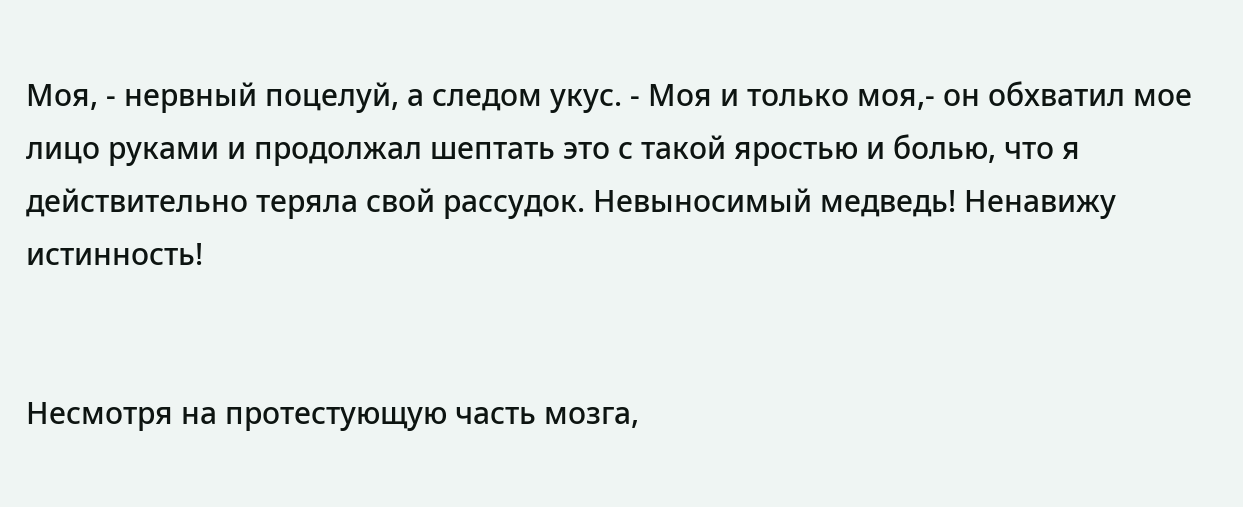Моя, - нервный поцелуй, а следом укус. - Моя и только моя,- он обхватил мое лицо руками и продолжал шептать это с такой яростью и болью, что я действительно теряла свой рассудок. Невыносимый медведь! Ненавижу истинность!


Несмотря на протестующую часть мозга,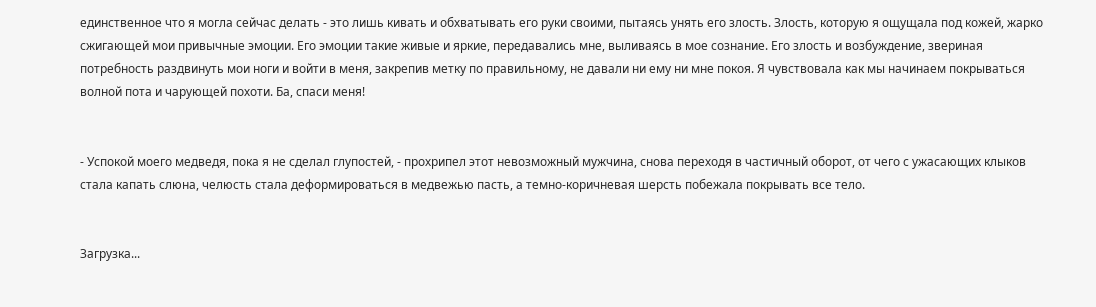единственное что я могла сейчас делать - это лишь кивать и обхватывать его руки своими, пытаясь унять его злость. Злость, которую я ощущала под кожей, жарко сжигающей мои привычные эмоции. Его эмоции такие живые и яркие, передавались мне, выливаясь в мое сознание. Его злость и возбуждение, звериная потребность раздвинуть мои ноги и войти в меня, закрепив метку по правильному, не давали ни ему ни мне покоя. Я чувствовала как мы начинаем покрываться волной пота и чарующей похоти. Ба, спаси меня!


- Успокой моего медведя, пока я не сделал глупостей, - прохрипел этот невозможный мужчина, снова переходя в частичный оборот, от чего с ужасающих клыков стала капать слюна, челюсть стала деформироваться в медвежью пасть, а темно-коричневая шерсть побежала покрывать все тело.


Загрузка...